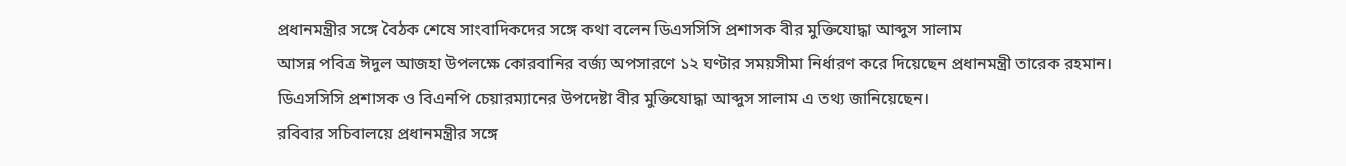প্রধানমন্ত্রীর সঙ্গে বৈঠক শেষে সাংবাদিকদের সঙ্গে কথা বলেন ডিএসসিসি প্রশাসক বীর মুক্তিযোদ্ধা আব্দুস সালাম
আসন্ন পবিত্র ঈদুল আজহা উপলক্ষে কোরবানির বর্জ্য অপসারণে ১২ ঘণ্টার সময়সীমা নির্ধারণ করে দিয়েছেন প্রধানমন্ত্রী তারেক রহমান।
ডিএসসিসি প্রশাসক ও বিএনপি চেয়ারম্যানের উপদেষ্টা বীর মুক্তিযোদ্ধা আব্দুস সালাম এ তথ্য জানিয়েছেন।
রবিবার সচিবালয়ে প্রধানমন্ত্রীর সঙ্গে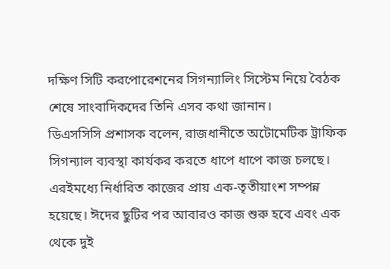দক্ষিণ সিটি করপোরেশনের সিগন্যালিং সিস্টেম নিয়ে বৈঠক শেষে সাংবাদিকদের তিনি এসব কথা জানান।
ডিএসসিসি প্রশাসক বলেন, রাজধানীতে অটোমেটিক ট্রাফিক সিগন্যাল ব্যবস্থা কার্যকর করতে ধাপে ধাপে কাজ চলছে। এরইমধ্যে নির্ধারিত কাজের প্রায় এক-তৃতীয়াংশ সম্পন্ন হয়েছে। ঈদের ছুটির পর আবারও কাজ শুরু হবে এবং এক থেকে দুই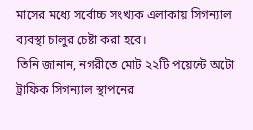মাসের মধ্যে সর্বোচ্চ সংখ্যক এলাকায় সিগন্যাল ব্যবস্থা চালুর চেষ্টা করা হবে।
তিনি জানান, নগরীতে মোট ২২টি পয়েন্টে অটো ট্রাফিক সিগন্যাল স্থাপনের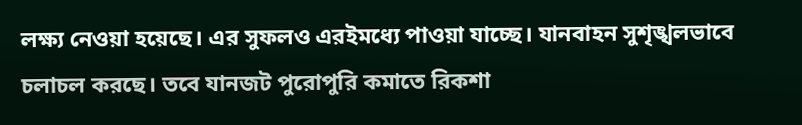লক্ষ্য নেওয়া হয়েছে। এর সুফলও এরইমধ্যে পাওয়া যাচ্ছে। যানবাহন সুশৃঙ্খলভাবে চলাচল করছে। তবে যানজট পুরোপুরি কমাতে রিকশা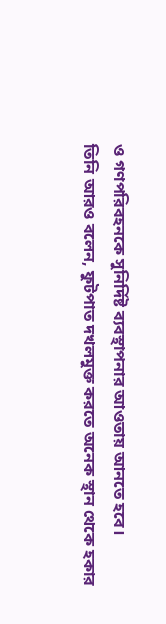ও গণপরিবহনকে সুনির্দিষ্ট ব্যবস্থাপনার আওতায় আনতে হবে।
তিনি আরও বলেন, ফুটপাত দখলমুক্ত করতে অনেক স্থান থেকে হকার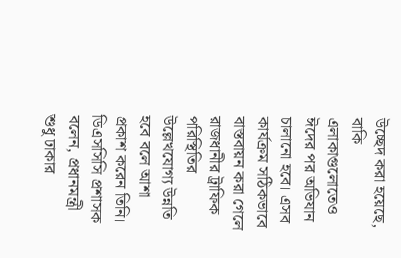উচ্ছেদ করা হয়েছে, বাকি এলাকাগুলোতেও ঈদের পর অভিযান চালানো হবে। এসব কার্যক্রম সঠিকভাবে বাস্তবায়ন করা গেলে রাজধানীর ট্রাফিক পরিস্থিতির উল্লেখযোগ্য উন্নতি হবে বলে আশা প্রকাশ করেন তিনি।
ডিএসসিসি প্রশাসক বলেন, প্রধানমন্ত্রী শুধু ঢাকার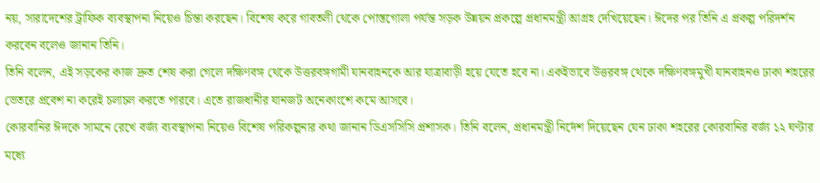নয়, সারাদেশের ট্রাফিক ব্যবস্থাপনা নিয়েও চিন্তা করছেন। বিশেষ করে গাবতলী থেকে পোস্তগোলা পর্যন্ত সড়ক উন্নয়ন প্রকল্পে প্রধানমন্ত্রী আগ্রহ দেখিয়েছেন। ঈদের পর তিনি এ প্রকল্প পরিদর্শন করবেন বলেও জানান তিনি।
তিনি বলেন, এই সড়কের কাজ দ্রুত শেষ করা গেলে দক্ষিণবঙ্গ থেকে উত্তরবঙ্গগামী যানবাহনকে আর যাত্রাবাড়ী হয়ে যেতে হবে না। একইভাবে উত্তরবঙ্গ থেকে দক্ষিণবঙ্গমুখী যানবাহনও ঢাকা শহরের ভেতরে প্রবেশ না করেই চলাচল করতে পারবে। এতে রাজধানীর যানজট অনেকাংশে কমে আসবে।
কোরবানির ঈদকে সামনে রেখে বর্জ্য ব্যবস্থাপনা নিয়েও বিশেষ পরিকল্পনার কথা জানান ডিএসসিসি প্রশাসক। তিনি বলেন, প্রধানমন্ত্রী নির্দেশ দিয়েছেন যেন ঢাকা শহরের কোরবানির বর্জ্য ১২ ঘণ্টার মধ্যে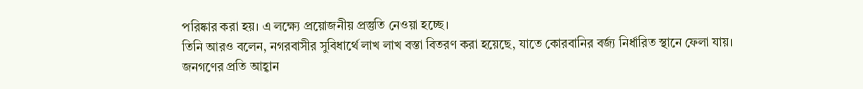পরিষ্কার করা হয়। এ লক্ষ্যে প্রয়োজনীয় প্রস্তুতি নেওয়া হচ্ছে।
তিনি আরও বলেন, নগরবাসীর সুবিধার্থে লাখ লাখ বস্তা বিতরণ করা হয়েছে, যাতে কোরবানির বর্জ্য নির্ধারিত স্থানে ফেলা যায়।
জনগণের প্রতি আহ্বান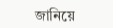জানিয়ে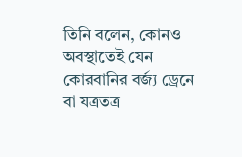তিনি বলেন, কোনও অবস্থাতেই যেন কোরবানির বর্জ্য ড্রেনে বা যত্রতত্র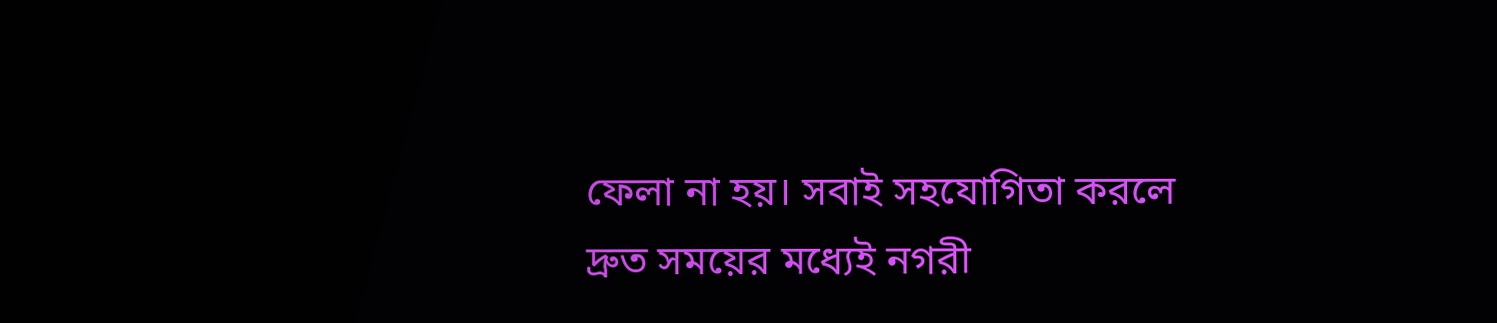ফেলা না হয়। সবাই সহযোগিতা করলে দ্রুত সময়ের মধ্যেই নগরী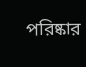পরিষ্কার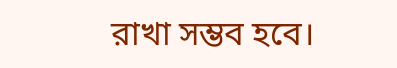রাখা সম্ভব হবে।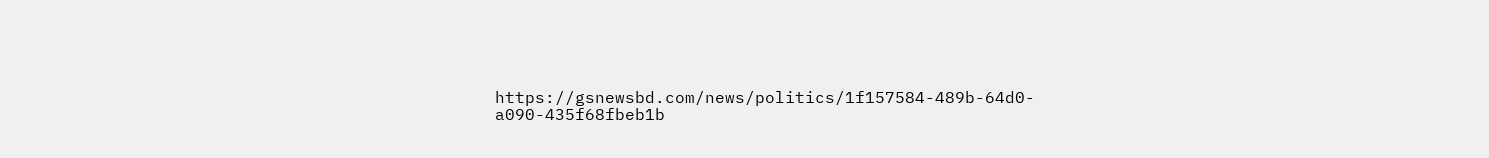https://gsnewsbd.com/news/politics/1f157584-489b-64d0-a090-435f68fbeb1b